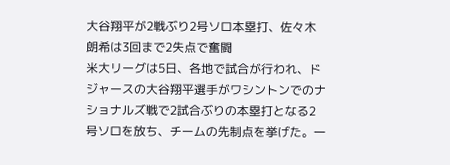大谷翔平が2戦ぶり2号ソロ本塁打、佐々木朗希は3回まで2失点で奮闘
米大リーグは5日、各地で試合が行われ、ドジャースの大谷翔平選手がワシントンでのナショナルズ戦で2試合ぶりの本塁打となる2号ソロを放ち、チームの先制点を挙げた。一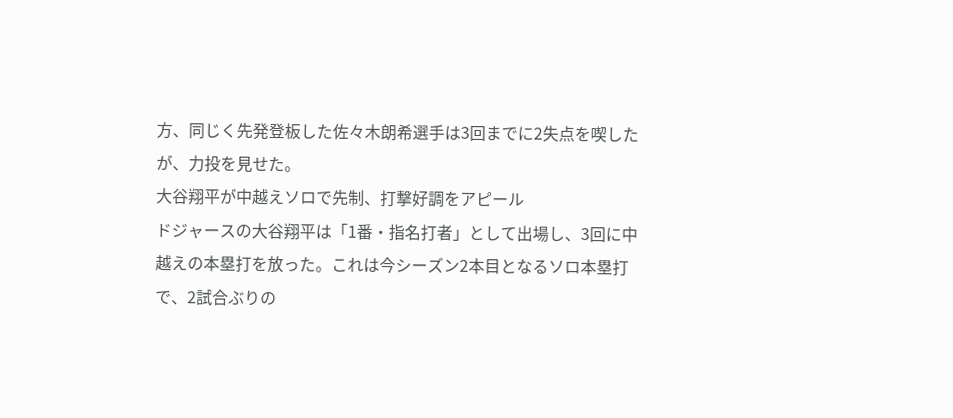方、同じく先発登板した佐々木朗希選手は3回までに2失点を喫したが、力投を見せた。
大谷翔平が中越えソロで先制、打撃好調をアピール
ドジャースの大谷翔平は「1番・指名打者」として出場し、3回に中越えの本塁打を放った。これは今シーズン2本目となるソロ本塁打で、2試合ぶりの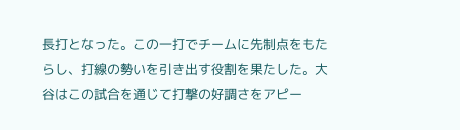長打となった。この一打でチームに先制点をもたらし、打線の勢いを引き出す役割を果たした。大谷はこの試合を通じて打撃の好調さをアピー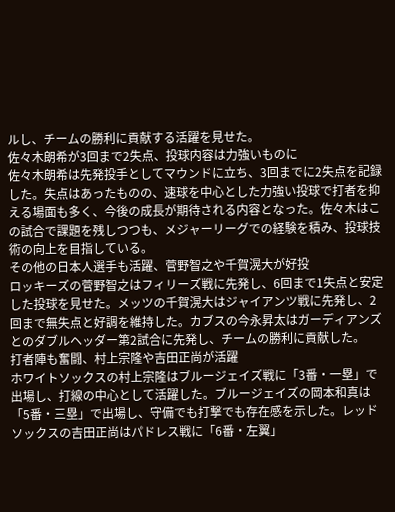ルし、チームの勝利に貢献する活躍を見せた。
佐々木朗希が3回まで2失点、投球内容は力強いものに
佐々木朗希は先発投手としてマウンドに立ち、3回までに2失点を記録した。失点はあったものの、速球を中心とした力強い投球で打者を抑える場面も多く、今後の成長が期待される内容となった。佐々木はこの試合で課題を残しつつも、メジャーリーグでの経験を積み、投球技術の向上を目指している。
その他の日本人選手も活躍、菅野智之や千賀滉大が好投
ロッキーズの菅野智之はフィリーズ戦に先発し、6回まで1失点と安定した投球を見せた。メッツの千賀滉大はジャイアンツ戦に先発し、2回まで無失点と好調を維持した。カブスの今永昇太はガーディアンズとのダブルヘッダー第2試合に先発し、チームの勝利に貢献した。
打者陣も奮闘、村上宗隆や吉田正尚が活躍
ホワイトソックスの村上宗隆はブルージェイズ戦に「3番・一塁」で出場し、打線の中心として活躍した。ブルージェイズの岡本和真は「5番・三塁」で出場し、守備でも打撃でも存在感を示した。レッドソックスの吉田正尚はパドレス戦に「6番・左翼」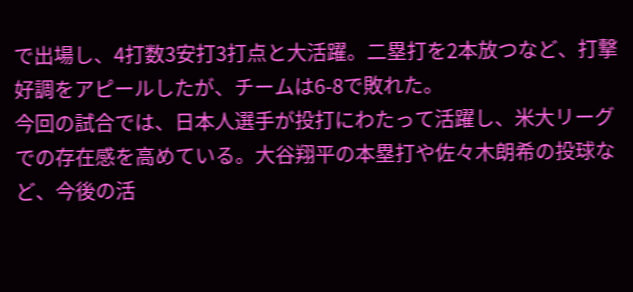で出場し、4打数3安打3打点と大活躍。二塁打を2本放つなど、打撃好調をアピールしたが、チームは6-8で敗れた。
今回の試合では、日本人選手が投打にわたって活躍し、米大リーグでの存在感を高めている。大谷翔平の本塁打や佐々木朗希の投球など、今後の活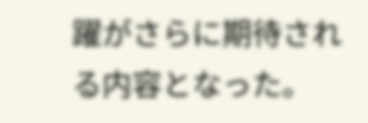躍がさらに期待される内容となった。